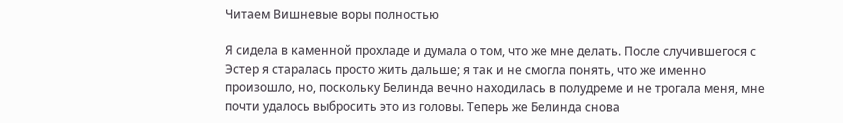Читаем Вишневые воры полностью

Я сидела в каменной прохладе и думала о том, что же мне делать. После случившегося с Эстер я старалась просто жить дальше; я так и не смогла понять, что же именно произошло, но, поскольку Белинда вечно находилась в полудреме и не трогала меня, мне почти удалось выбросить это из головы. Теперь же Белинда снова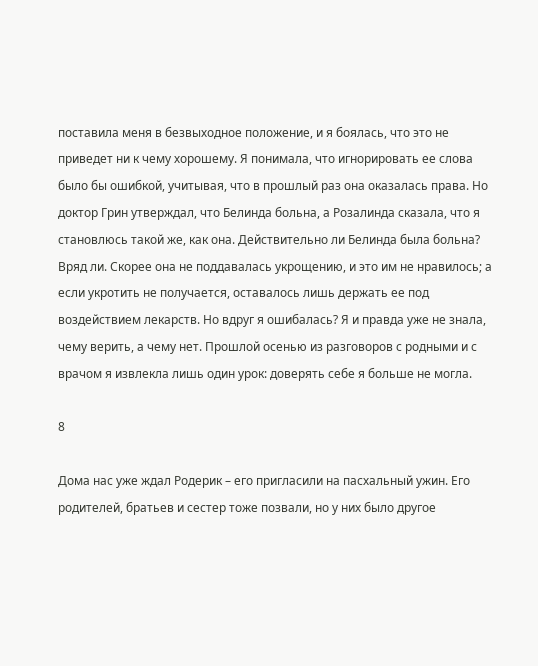поставила меня в безвыходное положение, и я боялась, что это не приведет ни к чему хорошему. Я понимала, что игнорировать ее слова было бы ошибкой, учитывая, что в прошлый раз она оказалась права. Но доктор Грин утверждал, что Белинда больна, а Розалинда сказала, что я становлюсь такой же, как она. Действительно ли Белинда была больна? Вряд ли. Скорее она не поддавалась укрощению, и это им не нравилось; а если укротить не получается, оставалось лишь держать ее под воздействием лекарств. Но вдруг я ошибалась? Я и правда уже не знала, чему верить, а чему нет. Прошлой осенью из разговоров с родными и с врачом я извлекла лишь один урок: доверять себе я больше не могла.

8

Дома нас уже ждал Родерик – его пригласили на пасхальный ужин. Его родителей, братьев и сестер тоже позвали, но у них было другое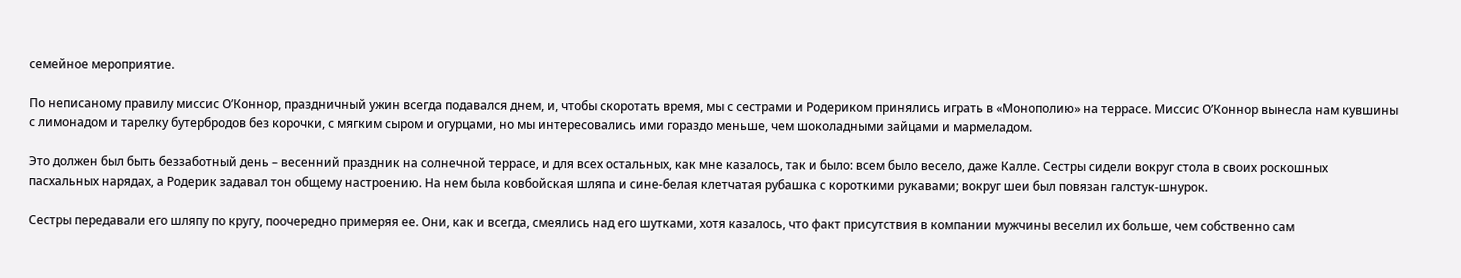семейное мероприятие.

По неписаному правилу миссис О’Коннор, праздничный ужин всегда подавался днем, и, чтобы скоротать время, мы с сестрами и Родериком принялись играть в «Монополию» на террасе. Миссис О’Коннор вынесла нам кувшины с лимонадом и тарелку бутербродов без корочки, с мягким сыром и огурцами, но мы интересовались ими гораздо меньше, чем шоколадными зайцами и мармеладом.

Это должен был быть беззаботный день – весенний праздник на солнечной террасе, и для всех остальных, как мне казалось, так и было: всем было весело, даже Калле. Сестры сидели вокруг стола в своих роскошных пасхальных нарядах, а Родерик задавал тон общему настроению. На нем была ковбойская шляпа и сине-белая клетчатая рубашка с короткими рукавами; вокруг шеи был повязан галстук-шнурок.

Сестры передавали его шляпу по кругу, поочередно примеряя ее. Они, как и всегда, смеялись над его шутками, хотя казалось, что факт присутствия в компании мужчины веселил их больше, чем собственно сам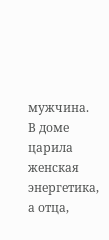мужчина. В доме царила женская энергетика, а отца,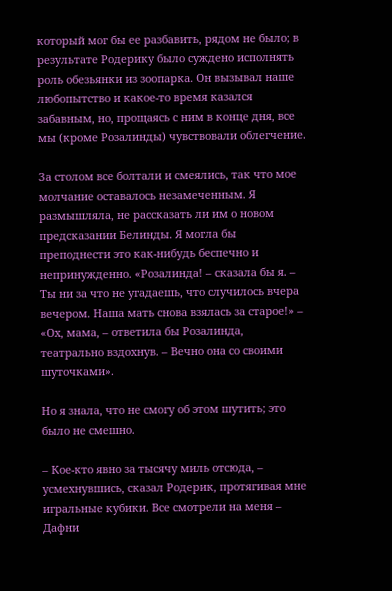который мог бы ее разбавить, рядом не было; в результате Родерику было суждено исполнять роль обезьянки из зоопарка. Он вызывал наше любопытство и какое-то время казался забавным, но, прощаясь с ним в конце дня, все мы (кроме Розалинды) чувствовали облегчение.

За столом все болтали и смеялись, так что мое молчание оставалось незамеченным. Я размышляла, не рассказать ли им о новом предсказании Белинды. Я могла бы преподнести это как-нибудь беспечно и непринужденно. «Розалинда! – сказала бы я. – Ты ни за что не угадаешь, что случилось вчера вечером. Наша мать снова взялась за старое!» – «Ох, мама, – ответила бы Розалинда, театрально вздохнув. – Вечно она со своими шуточками».

Но я знала, что не смогу об этом шутить; это было не смешно.

– Кое-кто явно за тысячу миль отсюда, – усмехнувшись, сказал Родерик, протягивая мне игральные кубики. Все смотрели на меня – Дафни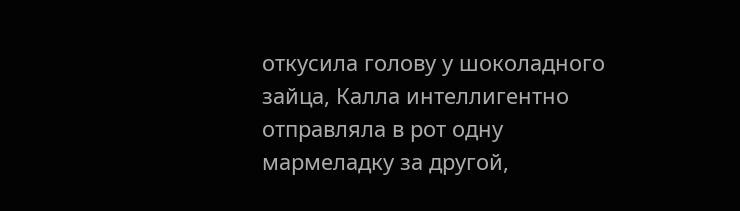откусила голову у шоколадного зайца, Калла интеллигентно отправляла в рот одну мармеладку за другой,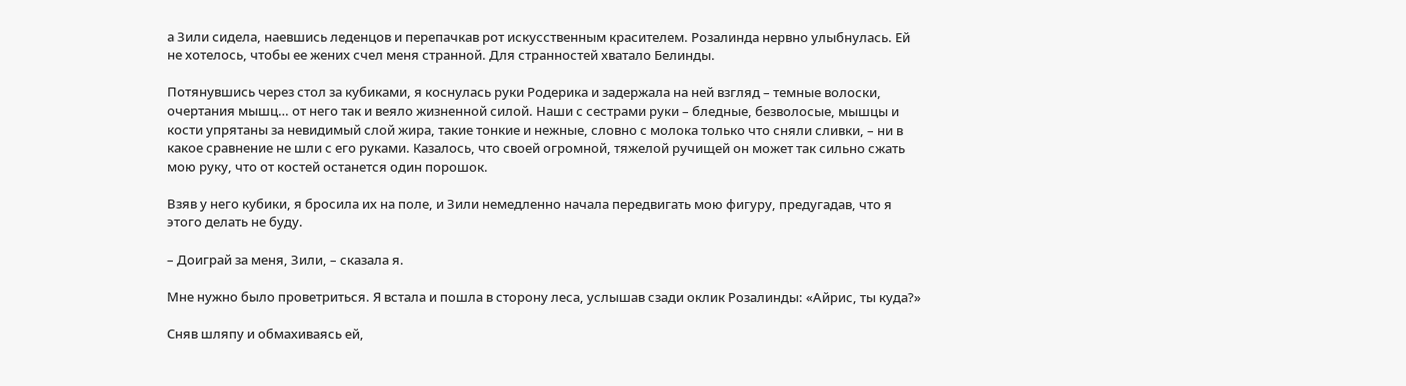а Зили сидела, наевшись леденцов и перепачкав рот искусственным красителем. Розалинда нервно улыбнулась. Ей не хотелось, чтобы ее жених счел меня странной. Для странностей хватало Белинды.

Потянувшись через стол за кубиками, я коснулась руки Родерика и задержала на ней взгляд – темные волоски, очертания мышц… от него так и веяло жизненной силой. Наши с сестрами руки – бледные, безволосые, мышцы и кости упрятаны за невидимый слой жира, такие тонкие и нежные, словно с молока только что сняли сливки, – ни в какое сравнение не шли с его руками. Казалось, что своей огромной, тяжелой ручищей он может так сильно сжать мою руку, что от костей останется один порошок.

Взяв у него кубики, я бросила их на поле, и Зили немедленно начала передвигать мою фигуру, предугадав, что я этого делать не буду.

– Доиграй за меня, Зили, – сказала я.

Мне нужно было проветриться. Я встала и пошла в сторону леса, услышав сзади оклик Розалинды: «Айрис, ты куда?»

Сняв шляпу и обмахиваясь ей,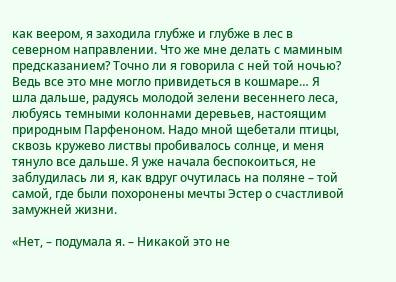как веером, я заходила глубже и глубже в лес в северном направлении. Что же мне делать с маминым предсказанием? Точно ли я говорила с ней той ночью? Ведь все это мне могло привидеться в кошмаре… Я шла дальше, радуясь молодой зелени весеннего леса, любуясь темными колоннами деревьев, настоящим природным Парфеноном. Надо мной щебетали птицы, сквозь кружево листвы пробивалось солнце, и меня тянуло все дальше. Я уже начала беспокоиться, не заблудилась ли я, как вдруг очутилась на поляне – той самой, где были похоронены мечты Эстер о счастливой замужней жизни.

«Нет, – подумала я. – Никакой это не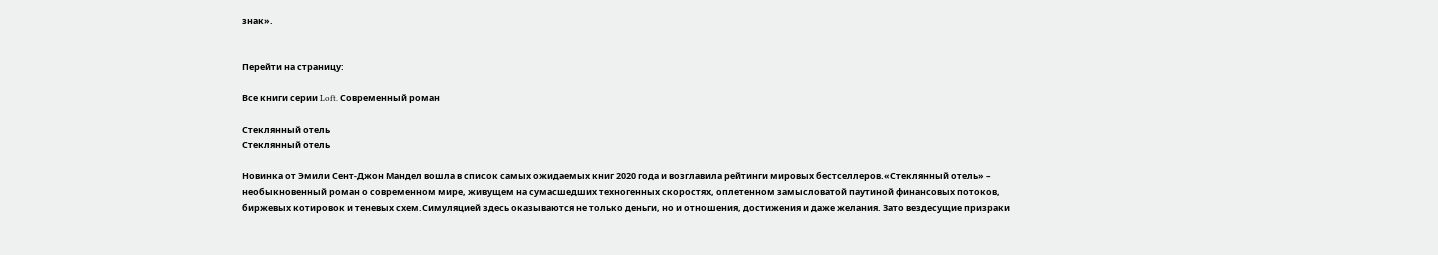знак».


Перейти на страницу:

Все книги серии Loft. Современный роман

Стеклянный отель
Стеклянный отель

Новинка от Эмили Сент-Джон Мандел вошла в список самых ожидаемых книг 2020 года и возглавила рейтинги мировых бестселлеров.«Стеклянный отель» – необыкновенный роман о современном мире, живущем на сумасшедших техногенных скоростях, оплетенном замысловатой паутиной финансовых потоков, биржевых котировок и теневых схем.Симуляцией здесь оказываются не только деньги, но и отношения, достижения и даже желания. Зато вездесущие призраки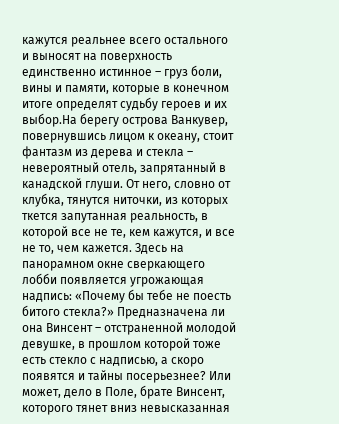кажутся реальнее всего остального и выносят на поверхность единственно истинное – груз боли, вины и памяти, которые в конечном итоге определят судьбу героев и их выбор.На берегу острова Ванкувер, повернувшись лицом к океану, стоит фантазм из дерева и стекла – невероятный отель, запрятанный в канадской глуши. От него, словно от клубка, тянутся ниточки, из которых ткется запутанная реальность, в которой все не те, кем кажутся, и все не то, чем кажется. Здесь на панорамном окне сверкающего лобби появляется угрожающая надпись: «Почему бы тебе не поесть битого стекла?» Предназначена ли она Винсент – отстраненной молодой девушке, в прошлом которой тоже есть стекло с надписью, а скоро появятся и тайны посерьезнее? Или может, дело в Поле, брате Винсент, которого тянет вниз невысказанная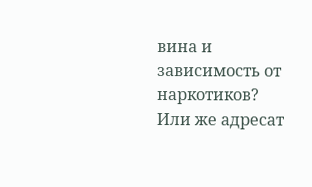вина и зависимость от наркотиков? Или же адресат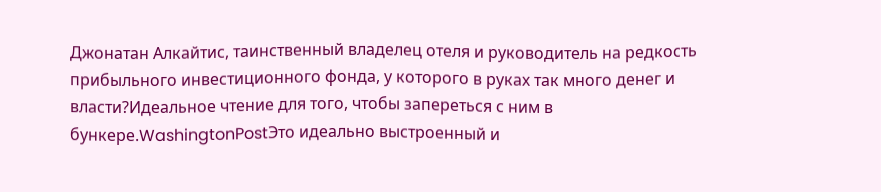Джонатан Алкайтис, таинственный владелец отеля и руководитель на редкость прибыльного инвестиционного фонда, у которого в руках так много денег и власти?Идеальное чтение для того, чтобы запереться с ним в бункере.WashingtonPostЭто идеально выстроенный и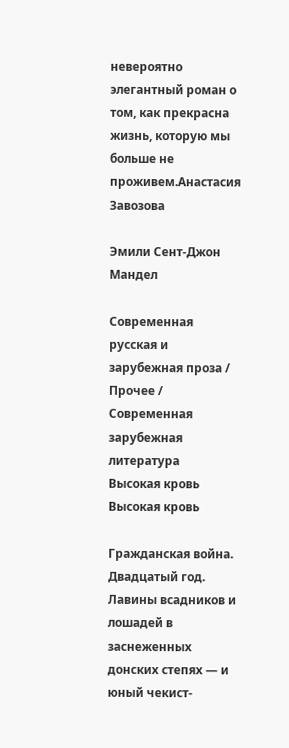невероятно элегантный роман о том, как прекрасна жизнь, которую мы больше не проживем.Анастасия Завозова

Эмили Сент-Джон Мандел

Современная русская и зарубежная проза / Прочее / Современная зарубежная литература
Высокая кровь
Высокая кровь

Гражданская война. Двадцатый год. Лавины всадников и лошадей в заснеженных донских степях — и юный чекист-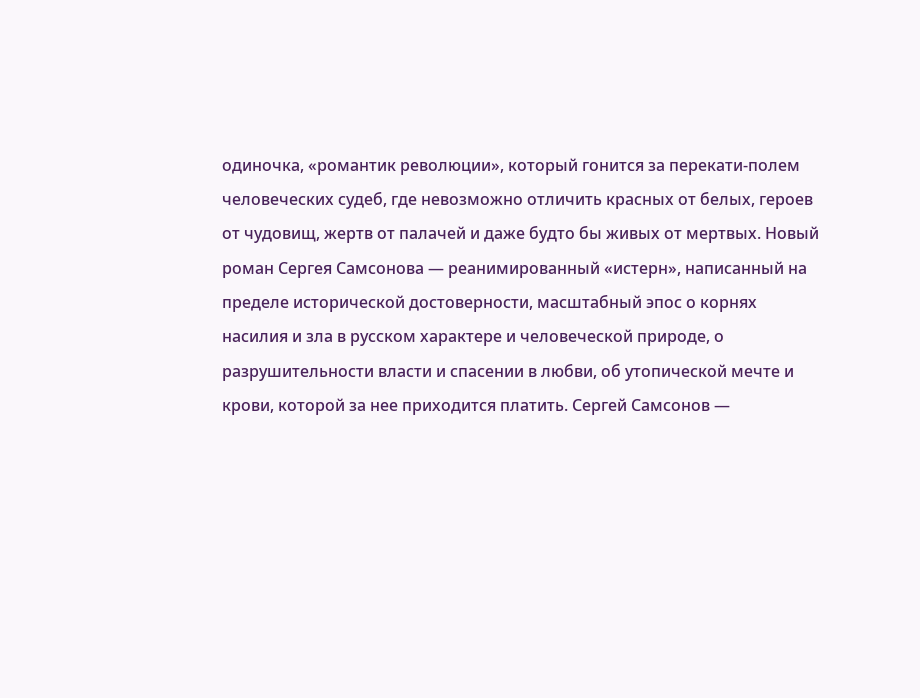одиночка, «романтик революции», который гонится за перекати-полем человеческих судеб, где невозможно отличить красных от белых, героев от чудовищ, жертв от палачей и даже будто бы живых от мертвых. Новый роман Сергея Самсонова — реанимированный «истерн», написанный на пределе исторической достоверности, масштабный эпос о корнях насилия и зла в русском характере и человеческой природе, о разрушительности власти и спасении в любви, об утопической мечте и крови, которой за нее приходится платить. Сергей Самсонов —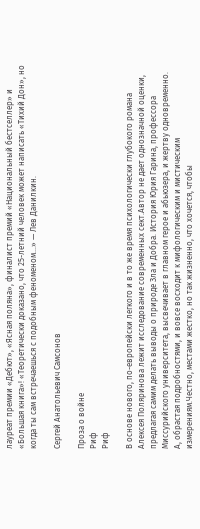лауреат премии «Дебют», «Ясная поляна», финалист премий «Национальный бестселлер» и «Большая книга»! «Теоретически доказано, что 25-летний человек может написать «Тихий Дон», но когда ты сам встречаешься с подобным феноменом…» — Лев Данилкин.

Сергей Анатольевич Самсонов

Проза о войне
Риф
Риф

В основе нового, по-европейски легкого и в то же время психологически глубокого романа Алексея Поляринова лежит исследование современных сект.Автор не дает однозначной оценки, предлагая самим делать выводы о природе Зла и Добра. История Юрия Гарина, профессора Миссурийского университета, высвечивает в главном герое и абьюзера, и жертву одновременно. А, обрастая подробностями, и вовсе восходит к мифологическим и мистическим измерениям.Честно, местами жестко, но так жизненно, что хочется, чтобы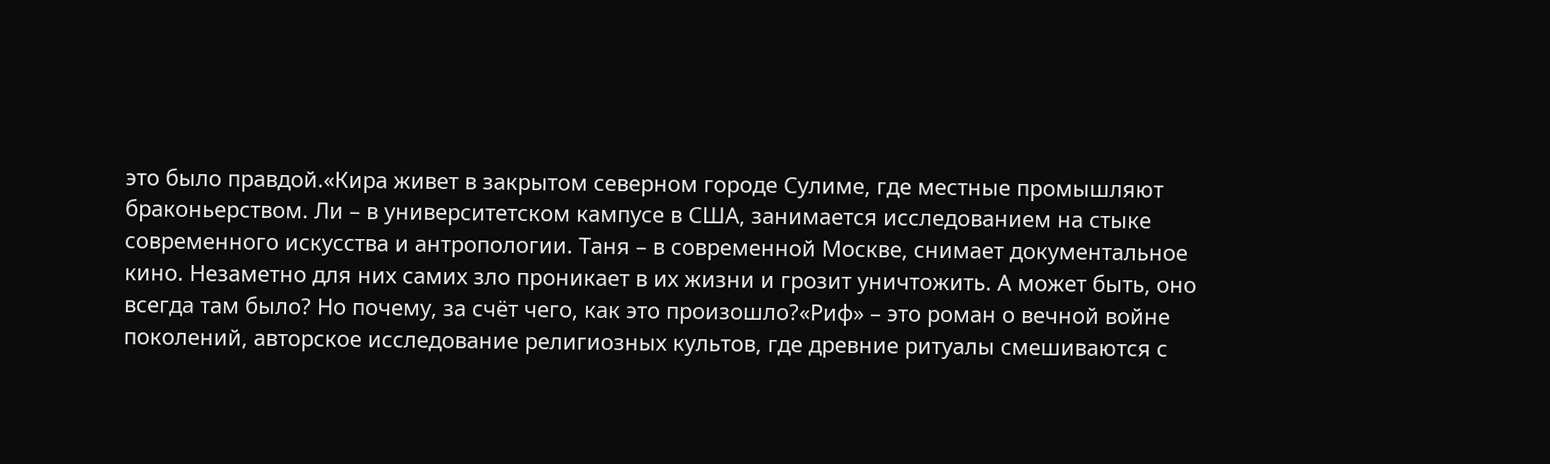это было правдой.«Кира живет в закрытом северном городе Сулиме, где местные промышляют браконьерством. Ли – в университетском кампусе в США, занимается исследованием на стыке современного искусства и антропологии. Таня – в современной Москве, снимает документальное кино. Незаметно для них самих зло проникает в их жизни и грозит уничтожить. А может быть, оно всегда там было? Но почему, за счёт чего, как это произошло?«Риф» – это роман о вечной войне поколений, авторское исследование религиозных культов, где древние ритуалы смешиваются с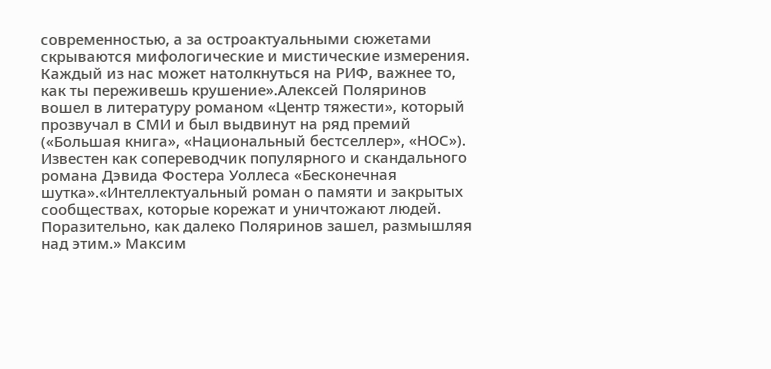современностью, а за остроактуальными сюжетами скрываются мифологические и мистические измерения. Каждый из нас может натолкнуться на РИФ, важнее то, как ты переживешь крушение».Алексей Поляринов вошел в литературу романом «Центр тяжести», который прозвучал в СМИ и был выдвинут на ряд премий («Большая книга», «Национальный бестселлер», «НОС»). Известен как сопереводчик популярного и скандального романа Дэвида Фостера Уоллеса «Бесконечная шутка».«Интеллектуальный роман о памяти и закрытых сообществах, которые корежат и уничтожают людей. Поразительно, как далеко Поляринов зашел, размышляя над этим.» Максим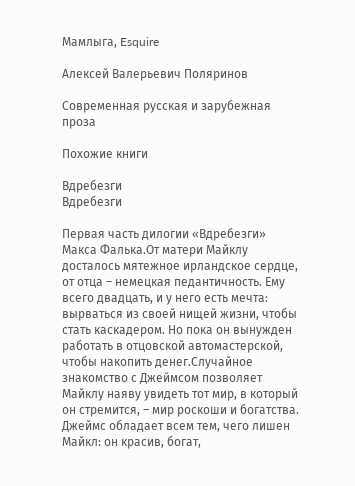Мамлыга, Esquire

Алексей Валерьевич Поляринов

Современная русская и зарубежная проза

Похожие книги

Вдребезги
Вдребезги

Первая часть дилогии «Вдребезги» Макса Фалька.От матери Майклу досталось мятежное ирландское сердце, от отца – немецкая педантичность. Ему всего двадцать, и у него есть мечта: вырваться из своей нищей жизни, чтобы стать каскадером. Но пока он вынужден работать в отцовской автомастерской, чтобы накопить денег.Случайное знакомство с Джеймсом позволяет Майклу наяву увидеть тот мир, в который он стремится, – мир роскоши и богатства. Джеймс обладает всем тем, чего лишен Майкл: он красив, богат,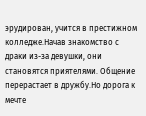эрудирован, учится в престижном колледже.Начав знакомство с драки из-за девушки, они становятся приятелями. Общение перерастает в дружбу.Но дорога к мечте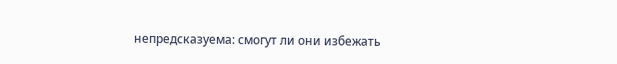непредсказуема: смогут ли они избежать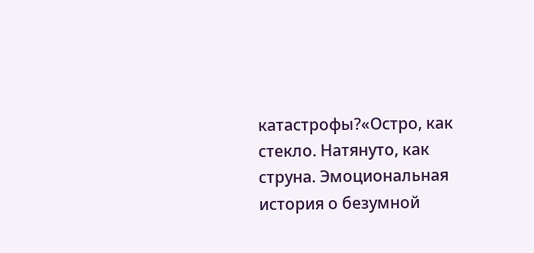катастрофы?«Остро, как стекло. Натянуто, как струна. Эмоциональная история о безумной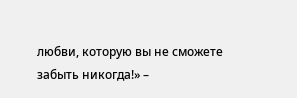любви, которую вы не сможете забыть никогда!» –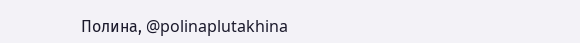Полина, @polinaplutakhina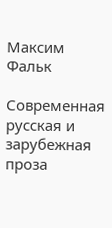Максим Фальк

Современная русская и зарубежная проза